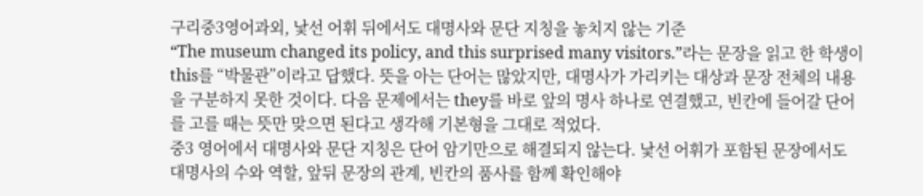구리중3영어과외, 낯선 어휘 뒤에서도 대명사와 문단 지칭을 놓치지 않는 기준
“The museum changed its policy, and this surprised many visitors.”라는 문장을 읽고 한 학생이 this를 “박물관”이라고 답했다. 뜻을 아는 단어는 많았지만, 대명사가 가리키는 대상과 문장 전체의 내용을 구분하지 못한 것이다. 다음 문제에서는 they를 바로 앞의 명사 하나로 연결했고, 빈칸에 들어갈 단어를 고를 때는 뜻만 맞으면 된다고 생각해 기본형을 그대로 적었다.
중3 영어에서 대명사와 문단 지칭은 단어 암기만으로 해결되지 않는다. 낯선 어휘가 포함된 문장에서도 대명사의 수와 역할, 앞뒤 문장의 관계, 빈칸의 품사를 함께 확인해야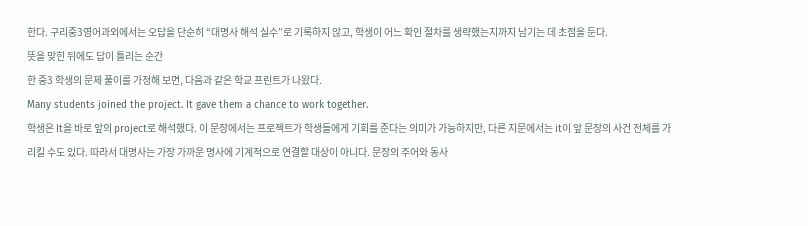한다. 구리중3영어과외에서는 오답을 단순히 “대명사 해석 실수”로 기록하지 않고, 학생이 어느 확인 절차를 생략했는지까지 남기는 데 초점을 둔다.
뜻을 맞힌 뒤에도 답이 틀리는 순간
한 중3 학생의 문제 풀이를 가정해 보면, 다음과 같은 학교 프린트가 나왔다.
Many students joined the project. It gave them a chance to work together.
학생은 It을 바로 앞의 project로 해석했다. 이 문장에서는 프로젝트가 학생들에게 기회를 준다는 의미가 가능하지만, 다른 지문에서는 it이 앞 문장의 사건 전체를 가리킬 수도 있다. 따라서 대명사는 가장 가까운 명사에 기계적으로 연결할 대상이 아니다. 문장의 주어와 동사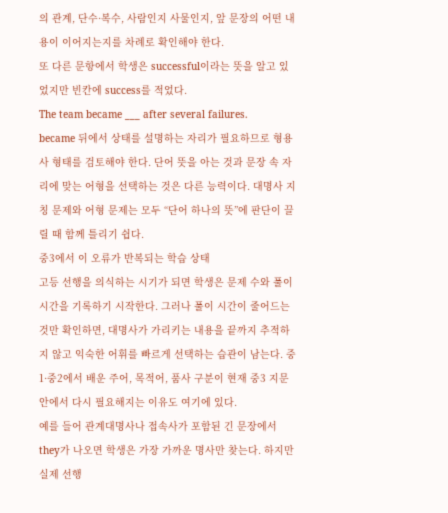의 관계, 단수·복수, 사람인지 사물인지, 앞 문장의 어떤 내용이 이어지는지를 차례로 확인해야 한다.
또 다른 문항에서 학생은 successful이라는 뜻을 알고 있었지만 빈칸에 success를 적었다.
The team became ___ after several failures.
became 뒤에서 상태를 설명하는 자리가 필요하므로 형용사 형태를 검토해야 한다. 단어 뜻을 아는 것과 문장 속 자리에 맞는 어형을 선택하는 것은 다른 능력이다. 대명사 지칭 문제와 어형 문제는 모두 “단어 하나의 뜻”에 판단이 끌릴 때 함께 틀리기 쉽다.
중3에서 이 오류가 반복되는 학습 상태
고등 선행을 의식하는 시기가 되면 학생은 문제 수와 풀이 시간을 기록하기 시작한다. 그러나 풀이 시간이 줄어드는 것만 확인하면, 대명사가 가리키는 내용을 끝까지 추적하지 않고 익숙한 어휘를 빠르게 선택하는 습관이 남는다. 중1·중2에서 배운 주어, 목적어, 품사 구분이 현재 중3 지문 안에서 다시 필요해지는 이유도 여기에 있다.
예를 들어 관계대명사나 접속사가 포함된 긴 문장에서 they가 나오면 학생은 가장 가까운 명사만 찾는다. 하지만 실제 선행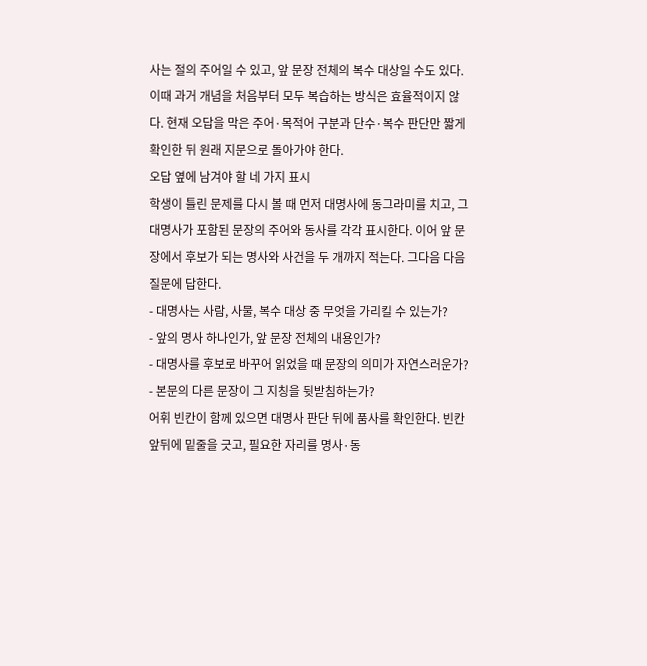사는 절의 주어일 수 있고, 앞 문장 전체의 복수 대상일 수도 있다. 이때 과거 개념을 처음부터 모두 복습하는 방식은 효율적이지 않다. 현재 오답을 막은 주어·목적어 구분과 단수·복수 판단만 짧게 확인한 뒤 원래 지문으로 돌아가야 한다.
오답 옆에 남겨야 할 네 가지 표시
학생이 틀린 문제를 다시 볼 때 먼저 대명사에 동그라미를 치고, 그 대명사가 포함된 문장의 주어와 동사를 각각 표시한다. 이어 앞 문장에서 후보가 되는 명사와 사건을 두 개까지 적는다. 그다음 다음 질문에 답한다.
- 대명사는 사람, 사물, 복수 대상 중 무엇을 가리킬 수 있는가?
- 앞의 명사 하나인가, 앞 문장 전체의 내용인가?
- 대명사를 후보로 바꾸어 읽었을 때 문장의 의미가 자연스러운가?
- 본문의 다른 문장이 그 지칭을 뒷받침하는가?
어휘 빈칸이 함께 있으면 대명사 판단 뒤에 품사를 확인한다. 빈칸 앞뒤에 밑줄을 긋고, 필요한 자리를 명사·동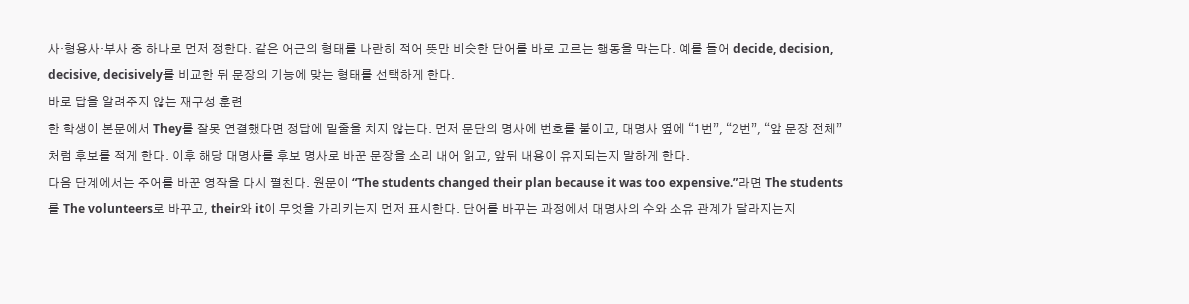사·형용사·부사 중 하나로 먼저 정한다. 같은 어근의 형태를 나란히 적어 뜻만 비슷한 단어를 바로 고르는 행동을 막는다. 예를 들어 decide, decision, decisive, decisively를 비교한 뒤 문장의 기능에 맞는 형태를 선택하게 한다.
바로 답을 알려주지 않는 재구성 훈련
한 학생이 본문에서 They를 잘못 연결했다면 정답에 밑줄을 치지 않는다. 먼저 문단의 명사에 번호를 붙이고, 대명사 옆에 “1번”, “2번”, “앞 문장 전체”처럼 후보를 적게 한다. 이후 해당 대명사를 후보 명사로 바꾼 문장을 소리 내어 읽고, 앞뒤 내용이 유지되는지 말하게 한다.
다음 단계에서는 주어를 바꾼 영작을 다시 펼친다. 원문이 “The students changed their plan because it was too expensive.”라면 The students를 The volunteers로 바꾸고, their와 it이 무엇을 가리키는지 먼저 표시한다. 단어를 바꾸는 과정에서 대명사의 수와 소유 관계가 달라지는지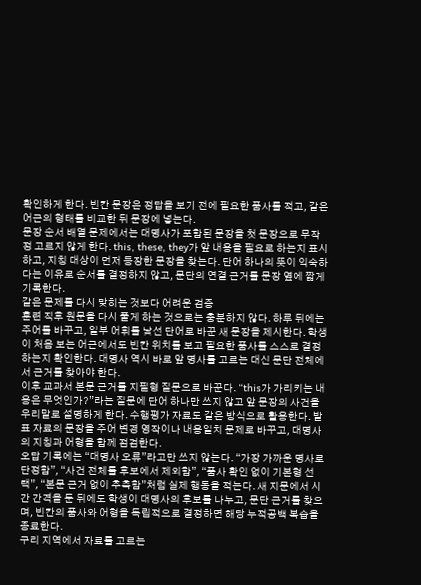확인하게 한다. 빈칸 문장은 정답을 보기 전에 필요한 품사를 적고, 같은 어근의 형태를 비교한 뒤 문장에 넣는다.
문장 순서 배열 문제에서는 대명사가 포함된 문장을 첫 문장으로 무작정 고르지 않게 한다. this, these, they가 앞 내용을 필요로 하는지 표시하고, 지칭 대상이 먼저 등장한 문장을 찾는다. 단어 하나의 뜻이 익숙하다는 이유로 순서를 결정하지 않고, 문단의 연결 근거를 문장 옆에 짧게 기록한다.
같은 문제를 다시 맞히는 것보다 어려운 검증
훈련 직후 원문을 다시 풀게 하는 것으로는 충분하지 않다. 하루 뒤에는 주어를 바꾸고, 일부 어휘를 낯선 단어로 바꾼 새 문장을 제시한다. 학생이 처음 보는 어근에서도 빈칸 위치를 보고 필요한 품사를 스스로 결정하는지 확인한다. 대명사 역시 바로 앞 명사를 고르는 대신 문단 전체에서 근거를 찾아야 한다.
이후 교과서 본문 근거를 지필형 질문으로 바꾼다. “this가 가리키는 내용은 무엇인가?”라는 질문에 단어 하나만 쓰지 않고 앞 문장의 사건을 우리말로 설명하게 한다. 수행평가 자료도 같은 방식으로 활용한다. 발표 자료의 문장을 주어 변경 영작이나 내용일치 문제로 바꾸고, 대명사의 지칭과 어형을 함께 점검한다.
오답 기록에는 “대명사 오류”라고만 쓰지 않는다. “가장 가까운 명사로 단정함”, “사건 전체를 후보에서 제외함”, “품사 확인 없이 기본형 선택”, “본문 근거 없이 추측함”처럼 실제 행동을 적는다. 새 지문에서 시간 간격을 둔 뒤에도 학생이 대명사의 후보를 나누고, 문단 근거를 찾으며, 빈칸의 품사와 어형을 독립적으로 결정하면 해당 누적공백 복습을 종료한다.
구리 지역에서 자료를 고르는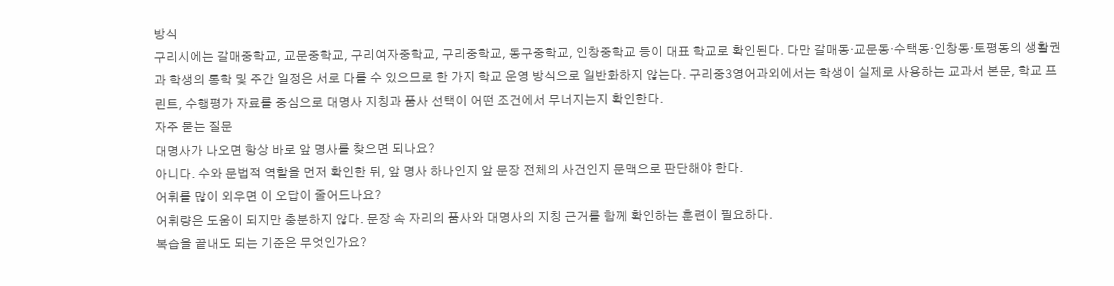방식
구리시에는 갈매중학교, 교문중학교, 구리여자중학교, 구리중학교, 동구중학교, 인창중학교 등이 대표 학교로 확인된다. 다만 갈매동·교문동·수택동·인창동·토평동의 생활권과 학생의 통학 및 주간 일정은 서로 다를 수 있으므로 한 가지 학교 운영 방식으로 일반화하지 않는다. 구리중3영어과외에서는 학생이 실제로 사용하는 교과서 본문, 학교 프린트, 수행평가 자료를 중심으로 대명사 지칭과 품사 선택이 어떤 조건에서 무너지는지 확인한다.
자주 묻는 질문
대명사가 나오면 항상 바로 앞 명사를 찾으면 되나요?
아니다. 수와 문법적 역할을 먼저 확인한 뒤, 앞 명사 하나인지 앞 문장 전체의 사건인지 문맥으로 판단해야 한다.
어휘를 많이 외우면 이 오답이 줄어드나요?
어휘량은 도움이 되지만 충분하지 않다. 문장 속 자리의 품사와 대명사의 지칭 근거를 함께 확인하는 훈련이 필요하다.
복습을 끝내도 되는 기준은 무엇인가요?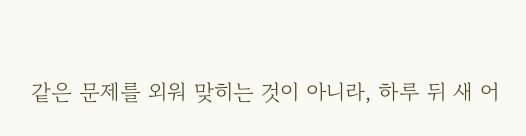같은 문제를 외워 맞히는 것이 아니라, 하루 뒤 새 어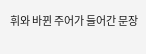휘와 바뀐 주어가 들어간 문장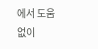에서 도움 없이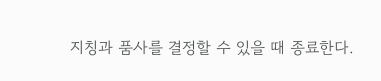지칭과 품사를 결정할 수 있을 때 종료한다.